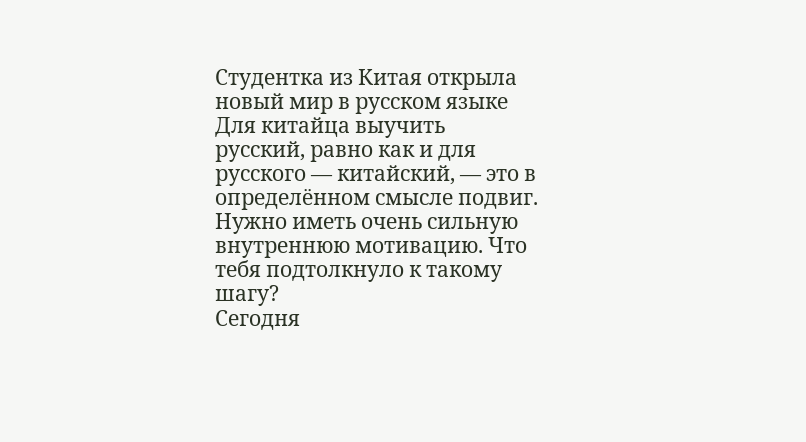Студентка из Китая открыла новый мир в русском языке
Для китайца выучить русский, равно как и для русского — китайский, — это в определённом смысле подвиг. Нужно иметь очень сильную внутреннюю мотивацию. Что тебя подтолкнуло к такому шагу?
Сегодня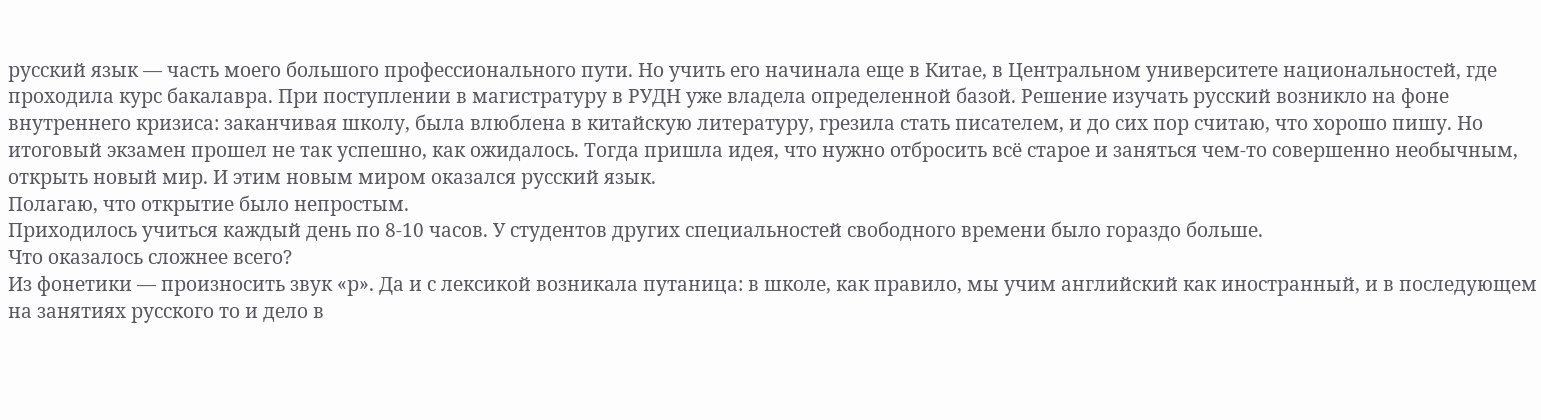русский язык — часть моего большого профессионального пути. Но учить его начинала еще в Китае, в Центральном университете национальностей, где проходила курс бакалавра. При поступлении в магистратуру в РУДН уже владела определенной базой. Решение изучать русский возникло на фоне внутреннего кризиса: заканчивая школу, была влюблена в китайскую литературу, грезила стать писателем, и до сих пор считаю, что хорошо пишу. Но итоговый экзамен прошел не так успешно, как ожидалось. Тогда пришла идея, что нужно отбросить всё старое и заняться чем-то совершенно необычным, открыть новый мир. И этим новым миром оказался русский язык.
Полагаю, что открытие было непростым.
Приходилось учиться каждый день по 8-10 часов. У студентов других специальностей свободного времени было гораздо больше.
Что оказалось сложнее всего?
Из фонетики — произносить звук «р». Да и с лексикой возникала путаница: в школе, как правило, мы учим английский как иностранный, и в последующем на занятиях русского то и дело в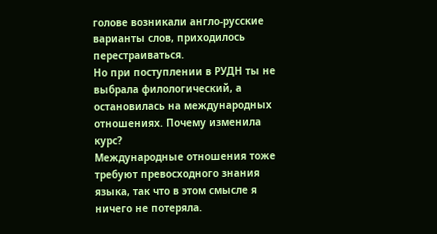голове возникали англо-русские варианты слов, приходилось перестраиваться.
Но при поступлении в РУДН ты не выбрала филологический, а остановилась на международных отношениях. Почему изменила курс?
Международные отношения тоже требуют превосходного знания языка, так что в этом смысле я ничего не потеряла.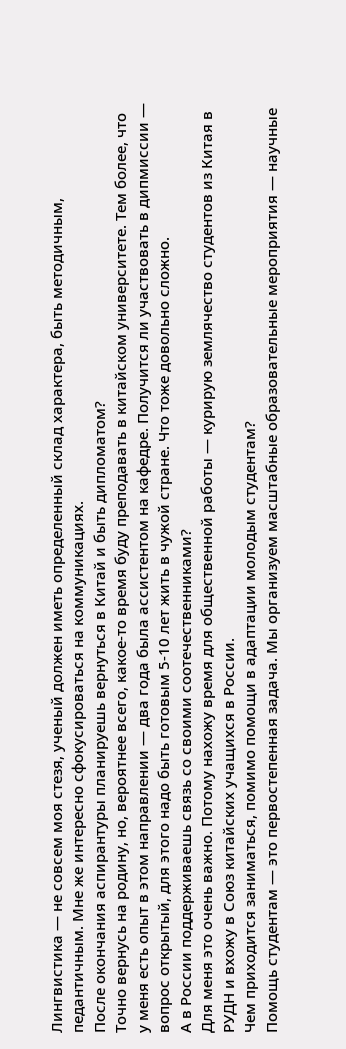Лингвистика — не совсем моя стезя, ученый должен иметь определенный склад характера, быть методичным, педантичным. Мне же интересно сфокусироваться на коммуникациях.
После окончания аспирантуры планируешь вернуться в Китай и быть дипломатом?
Точно вернусь на родину, но, вероятнее всего, какое-то время буду преподавать в китайском университете. Тем более, что у меня есть опыт в этом направлении — два года была ассистентом на кафедре. Получится ли участвовать в дипмиссии — вопрос открытый, для этого надо быть готовым 5-10 лет жить в чужой стране. Что тоже довольно сложно.
А в России поддерживаешь связь со своими соотечественниками?
Для меня это очень важно. Потому нахожу время для общественной работы — курирую землячество студентов из Китая в РУДН и вхожу в Союз китайских учащихся в России.
Чем приходится заниматься, помимо помощи в адаптации молодым студентам?
Помощь студентам — это первостепенная задача. Мы организуем масштабные образовательные мероприятия — научные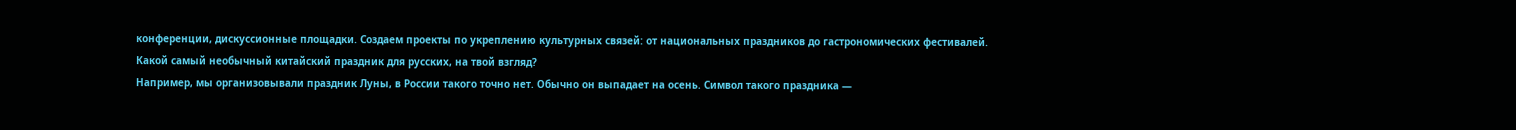конференции, дискуссионные площадки. Создаем проекты по укреплению культурных связей: от национальных праздников до гастрономических фестивалей.
Какой самый необычный китайский праздник для русских, на твой взгляд?
Например, мы организовывали праздник Луны, в России такого точно нет. Обычно он выпадает на осень. Символ такого праздника —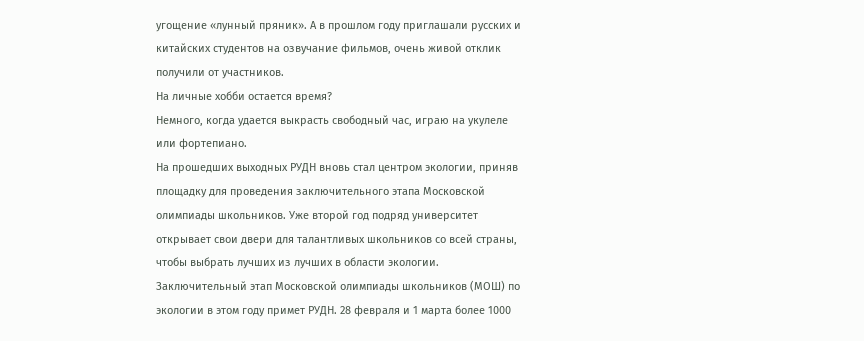угощение «лунный пряник». А в прошлом году приглашали русских и китайских студентов на озвучание фильмов, очень живой отклик получили от участников.
На личные хобби остается время?
Немного, когда удается выкрасть свободный час, играю на укулеле или фортепиано.
На прошедших выходных РУДН вновь стал центром экологии, приняв площадку для проведения заключительного этапа Московской олимпиады школьников. Уже второй год подряд университет открывает свои двери для талантливых школьников со всей страны, чтобы выбрать лучших из лучших в области экологии.
Заключительный этап Московской олимпиады школьников (МОШ) по экологии в этом году примет РУДН. 28 февраля и 1 марта более 1000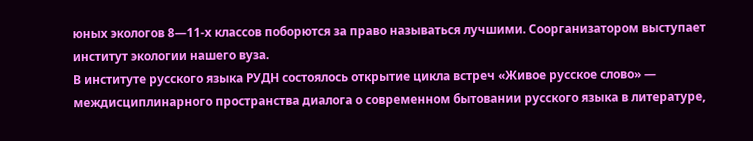юных экологов 8—11‑х классов поборются за право называться лучшими. Соорганизатором выступает институт экологии нашего вуза.
В институте русского языка РУДН состоялось открытие цикла встреч «Живое русское слово» — междисциплинарного пространства диалога о современном бытовании русского языка в литературе,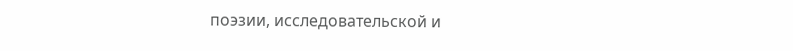поэзии, исследовательской и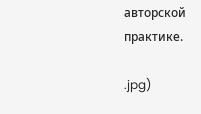авторской практике.

.jpg)